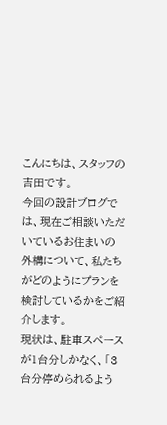こんにちは、スタッフの吉田です。
今回の設計ブログでは、現在ご相談いただいているお住まいの外構について、私たちがどのようにプランを検討しているかをご紹介します。
現状は、駐車スペースが1台分しかなく、「3台分停められるよう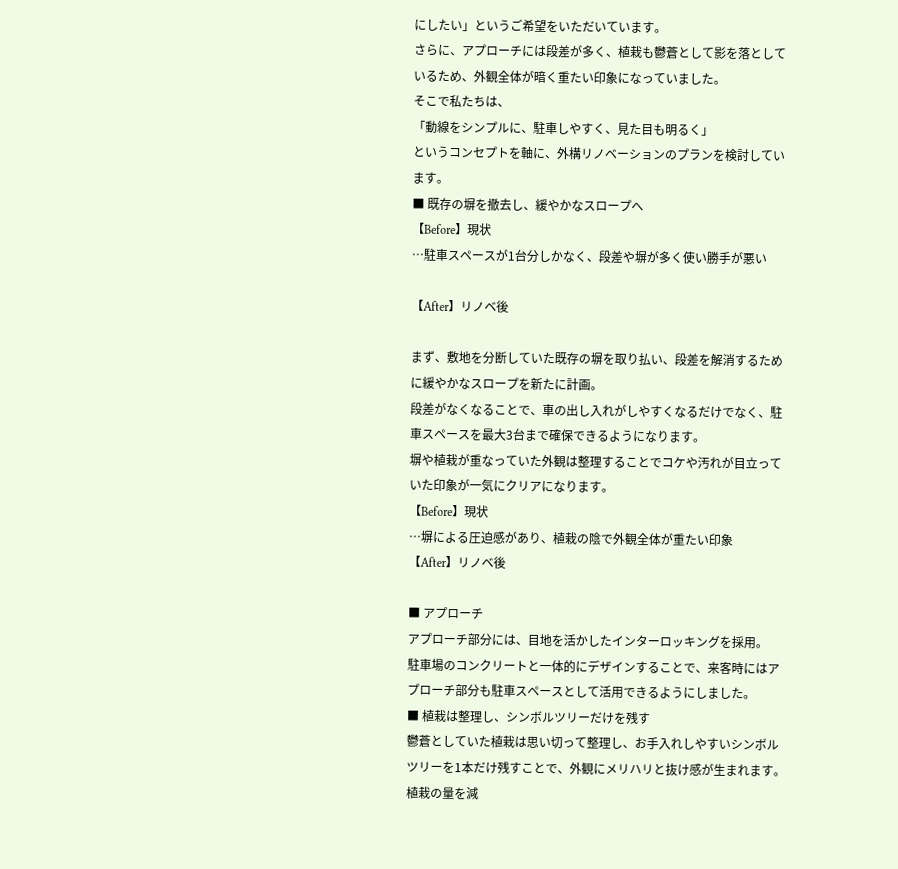にしたい」というご希望をいただいています。
さらに、アプローチには段差が多く、植栽も鬱蒼として影を落としているため、外観全体が暗く重たい印象になっていました。
そこで私たちは、
「動線をシンプルに、駐車しやすく、見た目も明るく」
というコンセプトを軸に、外構リノベーションのプランを検討しています。
■ 既存の塀を撤去し、緩やかなスロープへ
【Before】現状
…駐車スペースが1台分しかなく、段差や塀が多く使い勝手が悪い

【After】リノベ後

まず、敷地を分断していた既存の塀を取り払い、段差を解消するために緩やかなスロープを新たに計画。
段差がなくなることで、車の出し入れがしやすくなるだけでなく、駐車スペースを最大3台まで確保できるようになります。
塀や植栽が重なっていた外観は整理することでコケや汚れが目立っていた印象が一気にクリアになります。
【Before】現状
…塀による圧迫感があり、植栽の陰で外観全体が重たい印象
【After】リノベ後

■ アプローチ
アプローチ部分には、目地を活かしたインターロッキングを採用。
駐車場のコンクリートと一体的にデザインすることで、来客時にはアプローチ部分も駐車スペースとして活用できるようにしました。
■ 植栽は整理し、シンボルツリーだけを残す
鬱蒼としていた植栽は思い切って整理し、お手入れしやすいシンボルツリーを1本だけ残すことで、外観にメリハリと抜け感が生まれます。
植栽の量を減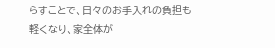らすことで、日々のお手入れの負担も軽くなり、家全体が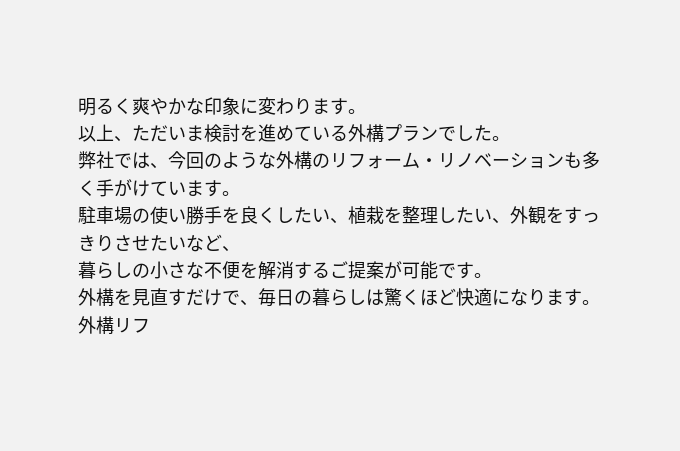明るく爽やかな印象に変わります。
以上、ただいま検討を進めている外構プランでした。
弊社では、今回のような外構のリフォーム・リノベーションも多く手がけています。
駐車場の使い勝手を良くしたい、植栽を整理したい、外観をすっきりさせたいなど、
暮らしの小さな不便を解消するご提案が可能です。
外構を見直すだけで、毎日の暮らしは驚くほど快適になります。
外構リフ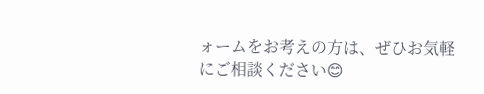ォームをお考えの方は、ぜひお気軽にご相談ください😊